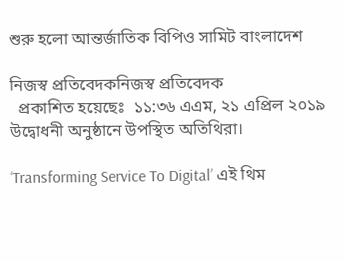শুরু হলো আন্তর্জাতিক বিপিও সামিট বাংলাদেশ

নিজস্ব প্রতিবেদকনিজস্ব প্রতিবেদক
  প্রকাশিত হয়েছেঃ  ১১:৩৬ এএম, ২১ এপ্রিল ২০১৯
উদ্বোধনী অনুষ্ঠানে উপস্থিত অতিথিরা।

‘Transforming Service To Digital’ এই থিম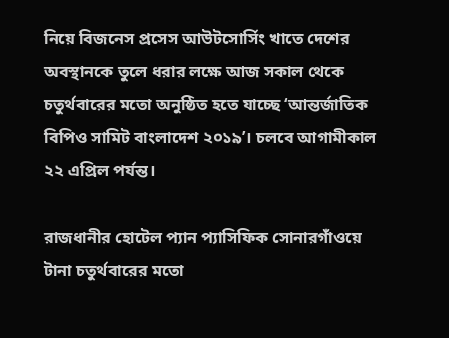নিয়ে বিজনেস প্রসেস আউটসোর্সিং খাতে দেশের অবস্থানকে তুলে ধরার লক্ষে আজ সকাল থেকে  চতুর্থবারের মতো অনুষ্ঠিত হতে যাচ্ছে ‘আন্তর্জাতিক বিপিও সামিট বাংলাদেশ ২০১৯’। চলবে আগামীকাল ২২ এপ্রিল পর্যন্ত।

রাজধানীর হোটেল প্যান প্যাসিফিক সোনারগাঁওয়ে টানা চতুর্থবারের মতো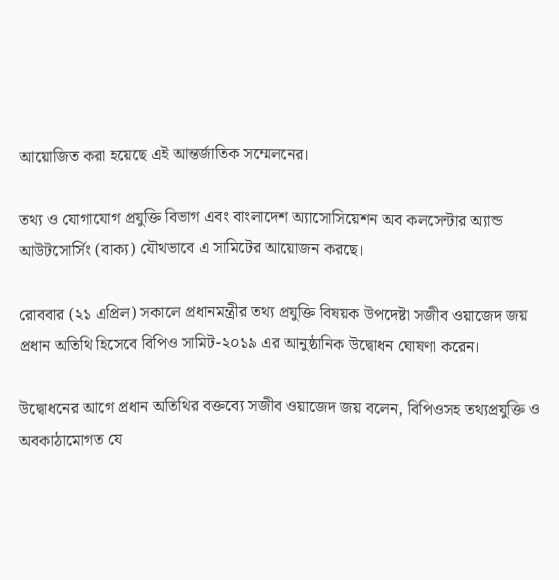আয়োজিত করা হয়েছে এই আন্তর্জাতিক সম্মেলনের।

তথ্য ও যোগাযোগ প্রযুক্তি বিভাগ এবং বাংলাদেশ অ্যাসোসিয়েশন অব কলসেন্টার অ্যান্ড আউটসোর্সিং (বাক্য) যৌথভাবে এ সামিটের আয়োজন করছে।

রোববার (২১ এপ্রিল) সকালে প্রধানমন্ত্রীর তথ্য প্রযুক্তি বিষয়ক উপদেষ্টা সজীব ওয়াজেদ জয় প্রধান অতিথি হিসেবে বিপিও সামিট-২০১৯ এর আনুষ্ঠানিক উদ্বোধন ঘোষণা করেন।

উদ্বোধনের আগে প্রধান অতিথির বক্তব্যে সজীব ওয়াজেদ জয় বলেন, বিপিওসহ তথ্যপ্রযুক্তি ও অবকাঠামোগত যে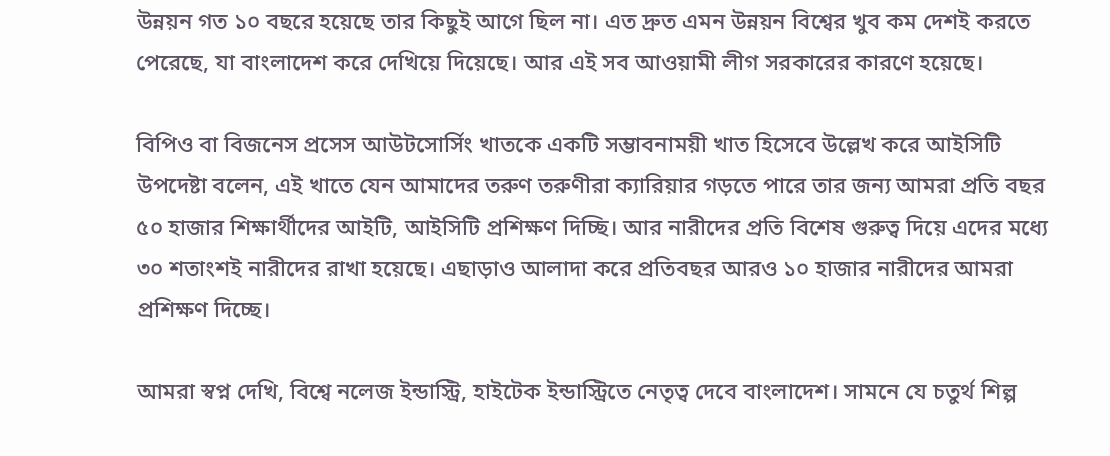উন্নয়ন গত ১০ বছরে হয়েছে তার কিছুই আগে ছিল না। এত দ্রুত এমন উন্নয়ন বিশ্বের খুব কম দেশই করতে পেরেছে, যা বাংলাদেশ করে দেখিয়ে দিয়েছে। আর এই সব আওয়ামী লীগ সরকারের কারণে হয়েছে।

বিপিও বা বিজনেস প্রসেস আউটসোর্সিং খাতকে একটি সম্ভাবনাময়ী খাত হিসেবে উল্লেখ করে আইসিটি উপদেষ্টা বলেন, এই খাতে যেন আমাদের তরুণ তরুণীরা ক্যারিয়ার গড়তে পারে তার জন্য আমরা প্রতি বছর ৫০ হাজার শিক্ষার্থীদের আইটি, আইসিটি প্রশিক্ষণ দিচ্ছি। আর নারীদের প্রতি বিশেষ গুরুত্ব দিয়ে এদের মধ্যে ৩০ শতাংশই নারীদের রাখা হয়েছে। এছাড়াও আলাদা করে প্রতিবছর আরও ১০ হাজার নারীদের আমরা প্রশিক্ষণ দিচ্ছে।

আমরা স্বপ্ন দেখি, বিশ্বে নলেজ ইন্ডাস্ট্রি, হাইটেক ইন্ডাস্ট্রিতে নেতৃত্ব দেবে বাংলাদেশ। সামনে যে চতুর্থ শিল্প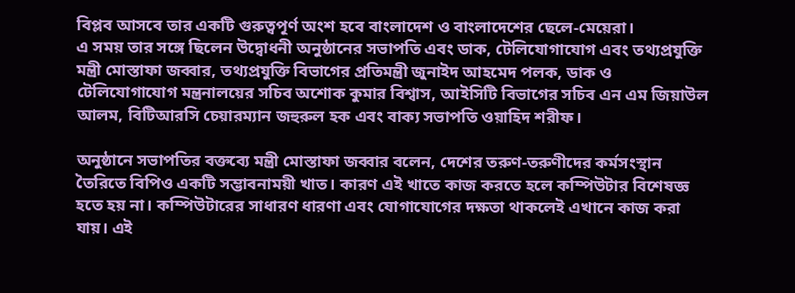বিপ্লব আসবে তার একটি গুরুত্বপূর্ণ অংশ হবে বাংলাদেশ ও বাংলাদেশের ছেলে-মেয়েরা।
এ সময় তার সঙ্গে ছিলেন উদ্বোধনী অনুষ্ঠানের সভাপতি এবং ডাক, টেলিযোগাযোগ এবং তথ্যপ্রযুক্তি মন্ত্রী মোস্তাফা জব্বার, তথ্যপ্রযুক্তি বিভাগের প্রতিমন্ত্রী জুনাইদ আহমেদ পলক, ডাক ও টেলিযোগাযোগ মন্ত্রনালয়ের সচিব অশোক কুমার বিশ্বাস, আইসিটি বিভাগের সচিব এন এম জিয়াউল আলম, বিটিআরসি চেয়ারম্যান জহুরুল হক এবং বাক্য সভাপতি ওয়াহিদ শরীফ।

অনুষ্ঠানে সভাপতির বক্তব্যে মন্ত্রী মোস্তাফা জব্বার বলেন, দেশের তরুণ-তরুণীদের কর্মসংস্থান তৈরিতে বিপিও একটি সম্ভাবনাময়ী খাত। কারণ এই খাতে কাজ করতে হলে কম্পিউটার বিশেষজ্ঞ হতে হয় না। কম্পিউটারের সাধারণ ধারণা এবং যোগাযোগের দক্ষতা থাকলেই এখানে কাজ করা যায়। এই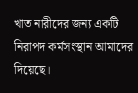খাত নারীদের জন্য একটি নিরাপদ কর্মসংস্থান আমাদের দিয়েছে।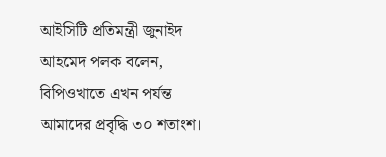আইসিটি প্রতিমন্ত্রী জুনাইদ আহমেদ পলক বলেন, বিপিওখাতে এখন পর্যন্ত আমাদের প্রবৃদ্ধি ৩০ শতাংশ।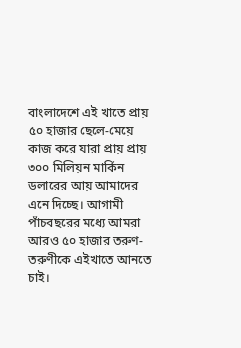বাংলাদেশে এই খাতে প্রায় ৫০ হাজার ছেলে-মেয়ে কাজ করে যারা প্রায় প্রায় ৩০০ মিলিয়ন মার্কিন ডলারের আয় আমাদের এনে দিচ্ছে। আগামী পাঁচবছরের মধ্যে আমরা আরও ৫০ হাজার তরুণ-তরুণীকে এইখাতে আনতে চাই।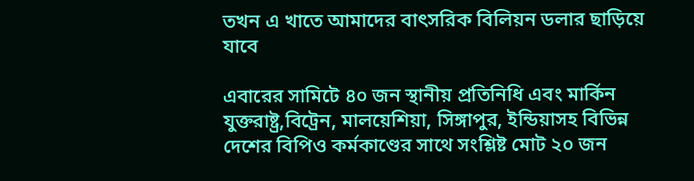তখন এ খাতে আমাদের বাৎসরিক বিলিয়ন ডলার ছাড়িয়ে যাবে

এবারের সামিটে ৪০ জন স্থানীয় প্রতিনিধি এবং মার্কিন যুক্তরাষ্ট্র,বিট্রেন, মালয়েশিয়া, সিঙ্গাপুর, ইন্ডিয়াসহ বিভিন্ন দেশের বিপিও কর্মকাণ্ডের সাথে সংশ্লিষ্ট মোট ২০ জন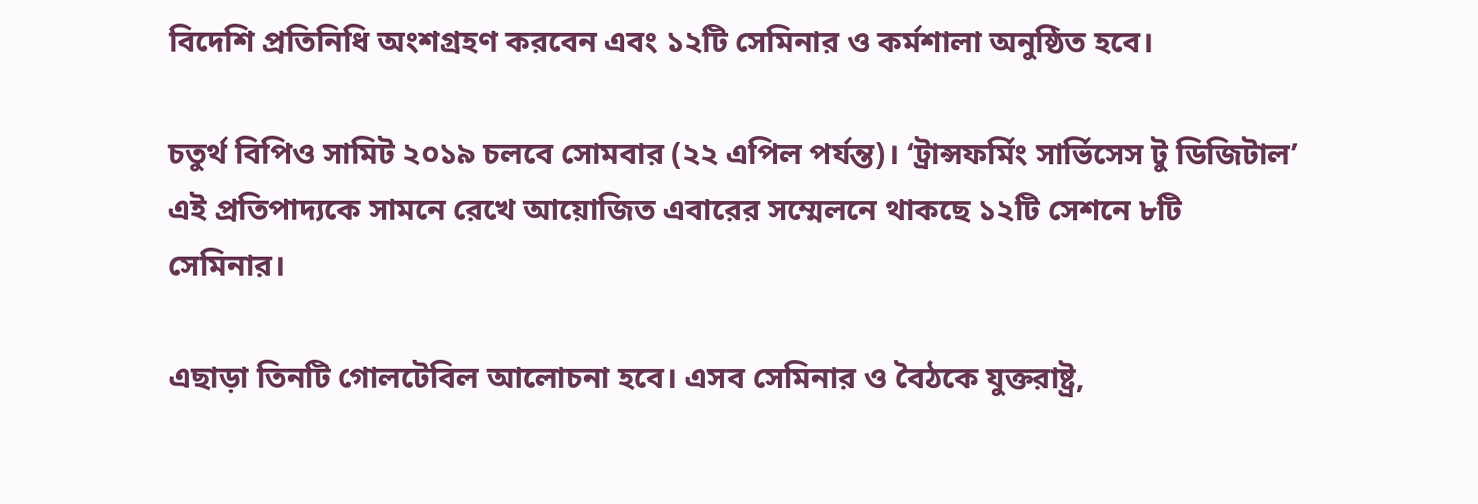বিদেশি প্রতিনিধি অংশগ্রহণ করবেন এবং ১২টি সেমিনার ও কর্মশালা অনুষ্ঠিত হবে।

চতুর্থ বিপিও সামিট ২০১৯ চলবে সোমবার (২২ এপিল পর্যন্ত)। ‘ট্রান্সফর্মিং সার্ভিসেস টু ডিজিটাল’ এই প্রতিপাদ্যকে সামনে রেখে আয়োজিত এবারের সম্মেলনে থাকছে ১২টি সেশনে ৮টি সেমিনার।

এছাড়া তিনটি গোলটেবিল আলোচনা হবে। এসব সেমিনার ও বৈঠকে যুক্তরাষ্ট্র,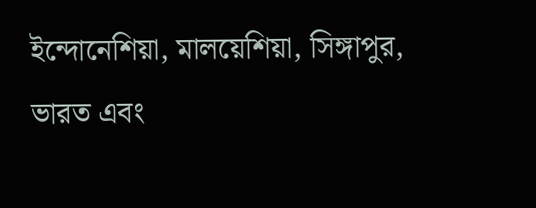ইন্দোনেশিয়া, মালয়েশিয়া, সিঙ্গাপুর, ভারত এবং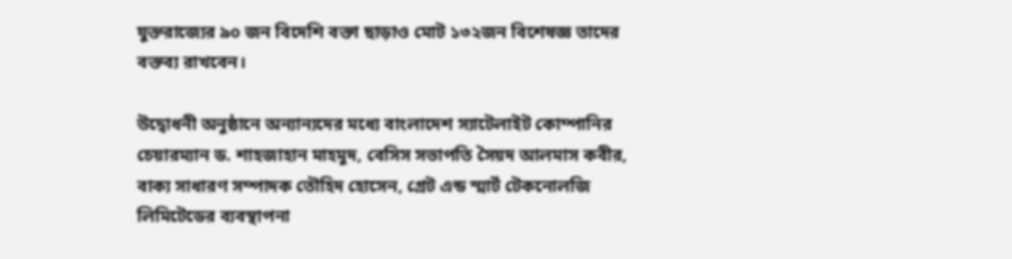যুক্তরাজ্যের ৯০ জন বিদেশি বক্তা ছাড়াও মোট ১৩২জন বিশেষজ্ঞ তাদের বক্তব্য রাখবেন।

উদ্বোধনী অনুষ্ঠানে অন্যান্যদের মধ্যে বাংলাদেশ স্যাটেলাইট কোম্পানির চেয়ারম্যান ড. শাহজাহান মাহমুদ, বেসিস সভাপতি সৈয়দ আলমাস কবীর, বাক্য সাধারণ সম্পাদক তৌহিদ হোসেন, গ্রেট এন্ড স্মার্ট টেকনোলজি লিমিটেডের ব্যবস্থাপনা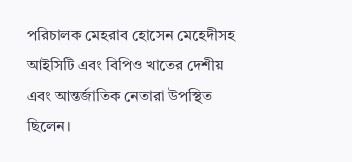পরিচালক মেহরাব হোসেন মেহেদীসহ আইসিটি এবং বিপিও খাতের দেশীয় এবং আন্তর্জাতিক নেতারা উপস্থিত ছিলেন।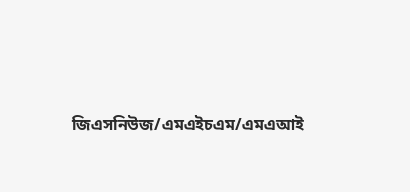জিএসনিউজ/এমএইচএম/এমএআই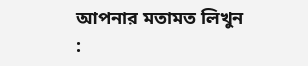আপনার মতামত লিখুন :